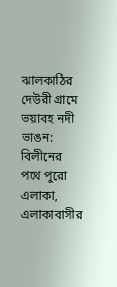ঝালকাঠির দেউরী গ্রামে ভয়াবহ নদী ভাঙন: বিলীনের পথে পুরো এলাকা, এলাকাবাসীর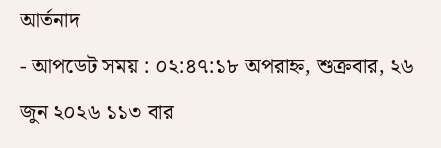আর্তনাদ
- আপডেট সময় : ০২:৪৭:১৮ অপরাহ্ন, শুক্রবার, ২৬ জুন ২০২৬ ১১৩ বার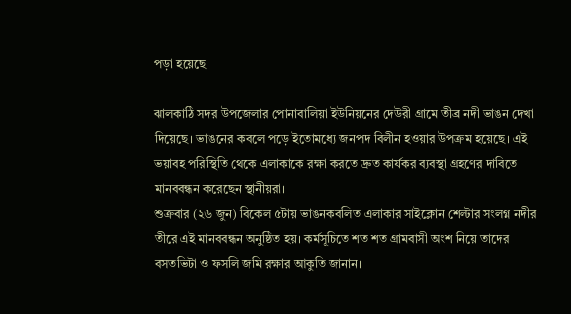পড়া হয়েছে

ঝালকাঠি সদর উপজেলার পোনাবালিয়া ইউনিয়নের দেউরী গ্রামে তীব্র নদী ভাঙন দেখা দিয়েছে। ভাঙনের কবলে পড়ে ইতোমধ্যে জনপদ বিলীন হওয়ার উপক্রম হয়েছে। এই ভয়াবহ পরিস্থিতি থেকে এলাকাকে রক্ষা করতে দ্রুত কার্যকর ব্যবস্থা গ্রহণের দাবিতে মানববন্ধন করেছেন স্থানীয়রা।
শুক্রবার (২৬ জুন) বিকেল ৫টায় ভাঙনকবলিত এলাকার সাইক্লোন শেল্টার সংলগ্ন নদীর তীরে এই মানববন্ধন অনুষ্ঠিত হয়। কর্মসূচিতে শত শত গ্রামবাসী অংশ নিয়ে তাদের বসতভিটা ও ফসলি জমি রক্ষার আকুতি জানান।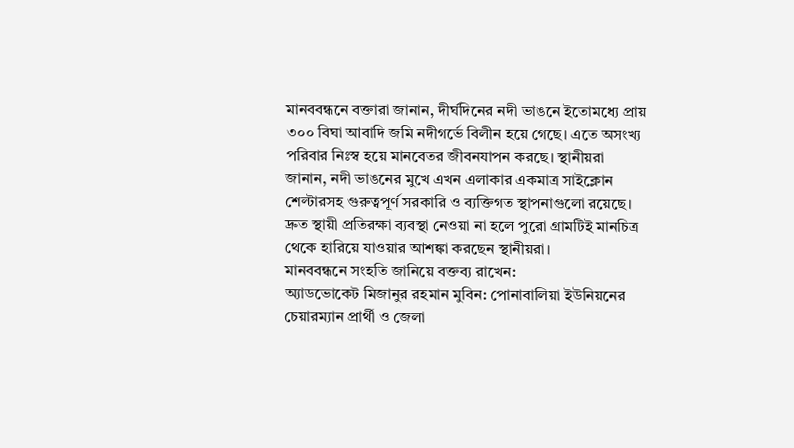মানববন্ধনে বক্তারা জানান, দীর্ঘদিনের নদী ভাঙনে ইতোমধ্যে প্রায় ৩০০ বিঘা আবাদি জমি নদীগর্ভে বিলীন হয়ে গেছে। এতে অসংখ্য পরিবার নিঃস্ব হয়ে মানবেতর জীবনযাপন করছে। স্থানীয়রা জানান, নদী ভাঙনের মুখে এখন এলাকার একমাত্র সাইক্লোন শেল্টারসহ গুরুত্বপূর্ণ সরকারি ও ব্যক্তিগত স্থাপনাগুলো রয়েছে। দ্রুত স্থায়ী প্রতিরক্ষা ব্যবস্থা নেওয়া না হলে পুরো গ্রামটিই মানচিত্র থেকে হারিয়ে যাওয়ার আশঙ্কা করছেন স্থানীয়রা।
মানববন্ধনে সংহতি জানিয়ে বক্তব্য রাখেন:
অ্যাডভোকেট মিজানুর রহমান মুবিন: পোনাবালিয়া ইউনিয়নের চেয়ারম্যান প্রার্থী ও জেলা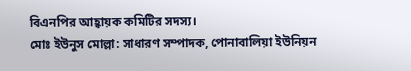বিএনপির আহ্বায়ক কমিটির সদস্য।
মোঃ ইউনুস মোল্লা: সাধারণ সম্পাদক, পোনাবালিয়া ইউনিয়ন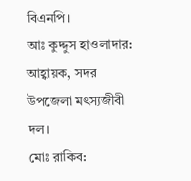বিএনপি।
আঃ কুদ্দুস হাওলাদার: আহ্বায়ক, সদর উপজেলা মৎস্যজীবী দল।
মোঃ রাকিব: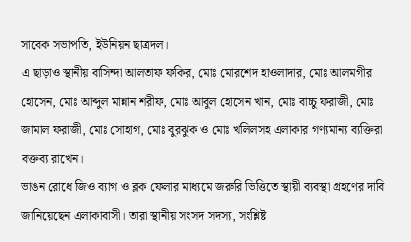সাবেক সভাপতি, ইউনিয়ন ছাত্রদল।
এ ছাড়াও স্থানীয় বাসিন্দা আলতাফ ফকির, মোঃ মোরশেদ হাওলাদার, মোঃ আলমগীর হোসেন, মোঃ আব্দুল মান্নান শরীফ, মোঃ আবুল হোসেন খান, মোঃ বাচ্চু ফরাজী, মোঃ জামাল ফরাজী, মোঃ সোহাগ, মোঃ বুরঝুক ও মোঃ খলিলসহ এলাকার গণ্যমান্য ব্যক্তিরা বক্তব্য রাখেন।
ভাঙন রোধে জিও ব্যাগ ও ব্লক ফেলার মাধ্যমে জরুরি ভিত্তিতে স্থায়ী ব্যবস্থা গ্রহণের দাবি জানিয়েছেন এলাকাবাসী। তারা স্থানীয় সংসদ সদস্য, সংশ্লিষ্ট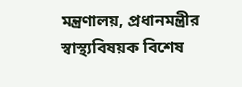মন্ত্রণালয়, প্রধানমন্ত্রীর স্বাস্থ্যবিষয়ক বিশেষ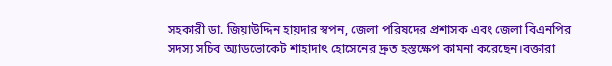সহকারী ডা. জিয়াউদ্দিন হায়দার স্বপন, জেলা পরিষদের প্রশাসক এবং জেলা বিএনপির সদস্য সচিব অ্যাডভোকেট শাহাদাৎ হোসেনের দ্রুত হস্তক্ষেপ কামনা করেছেন।বক্তারা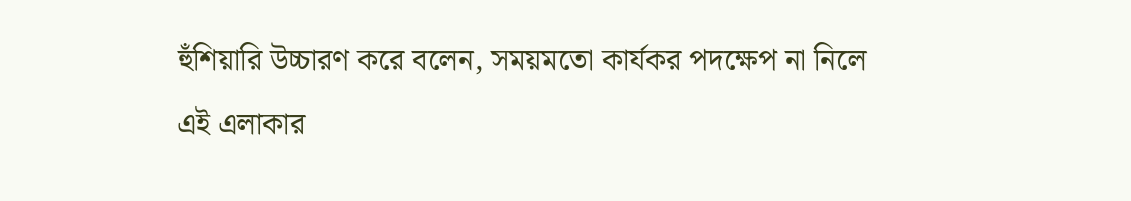হুঁশিয়ারি উচ্চারণ করে বলেন, সময়মতো কার্যকর পদক্ষেপ না নিলে এই এলাকার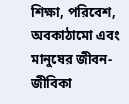শিক্ষা, পরিবেশ, অবকাঠামো এবং মানুষের জীবন-জীবিকা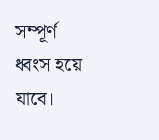সম্পূর্ণ ধ্বংস হয়ে যাবে।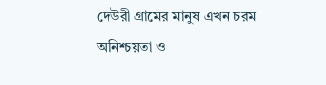দেউরী গ্রামের মানুষ এখন চরম অনিশ্চয়তা ও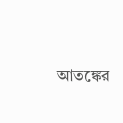আতঙ্কের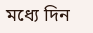মধ্যে দিন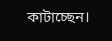কাটাচ্ছেন।